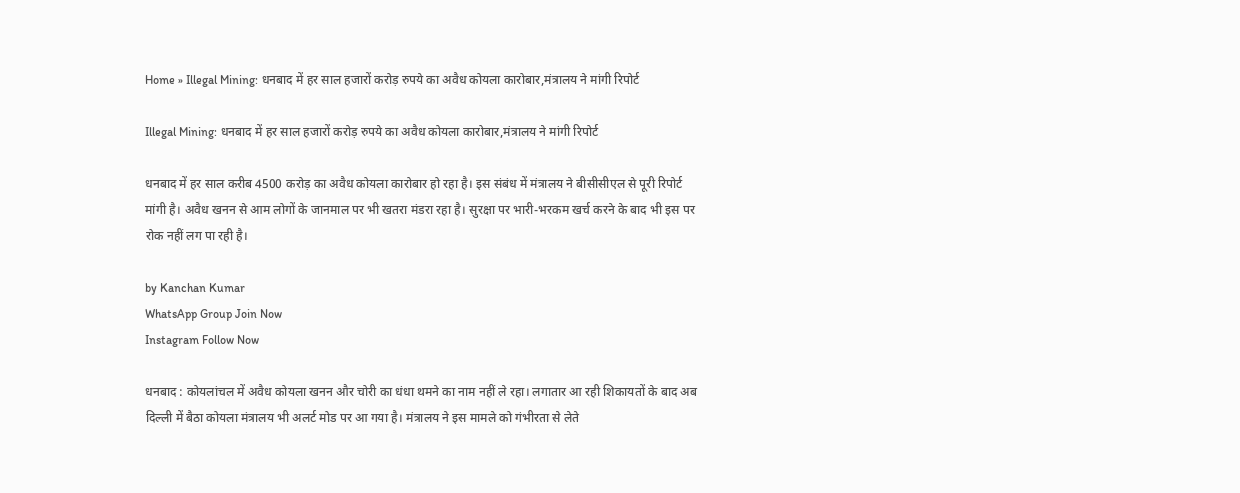Home » Illegal Mining: धनबाद में हर साल हजारों करोड़ रुपये का अवैध कोयला कारोबार,मंत्रालय ने मांगी रिपोर्ट

Illegal Mining: धनबाद में हर साल हजारों करोड़ रुपये का अवैध कोयला कारोबार,मंत्रालय ने मांगी रिपोर्ट

धनबाद में हर साल करीब 4500 करोड़ का अवैध कोयला कारोबार हो रहा है। इस संबंध में मंत्रालय ने बीसीसीएल से पूरी रिपोर्ट मांगी है। अवैध खनन से आम लोगों के जानमाल पर भी खतरा मंडरा रहा है। सुरक्षा पर भारी-भरकम खर्च करने के बाद भी इस पर रोक नहीं लग पा रही है।

by Kanchan Kumar
WhatsApp Group Join Now
Instagram Follow Now

धनबाद : कोयलांचल में अवैध कोयला खनन और चोरी का धंधा थमने का नाम नहीं ले रहा। लगातार आ रही शिकायतों के बाद अब दिल्ली में बैठा कोयला मंत्रालय भी अलर्ट मोड पर आ गया है। मंत्रालय ने इस मामले को गंभीरता से लेते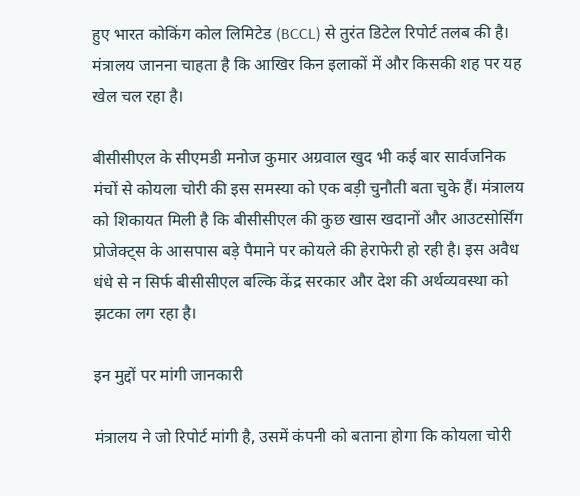हुए भारत कोकिंग कोल लिमिटेड (BCCL) से तुरंत डिटेल रिपोर्ट तलब की है। मंत्रालय जानना चाहता है कि आखिर किन इलाकों में और किसकी शह पर यह खेल चल रहा है।

बीसीसीएल के सीएमडी मनोज कुमार अग्रवाल खुद भी कई बार सार्वजनिक मंचों से कोयला चोरी की इस समस्या को एक बड़ी चुनौती बता चुके हैं। मंत्रालय को शिकायत मिली है कि बीसीसीएल की कुछ खास खदानों और आउटसोर्सिंग प्रोजेक्ट्स के आसपास बड़े पैमाने पर कोयले की हेराफेरी हो रही है। इस अवैध धंधे से न सिर्फ बीसीसीएल बल्कि केंद्र सरकार और देश की अर्थव्यवस्था को झटका लग रहा है।

इन मुद्दों पर मांगी जानकारी

मंत्रालय ने जो रिपोर्ट मांगी है, उसमें कंपनी को बताना होगा कि कोयला चोरी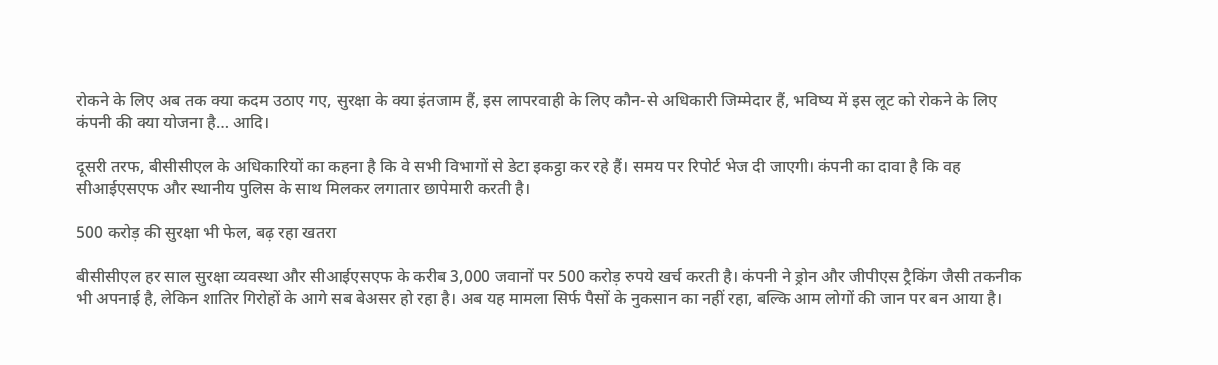रोकने के लिए अब तक क्या कदम उठाए गए, सुरक्षा के क्या इंतजाम हैं, इस लापरवाही के लिए कौन-से अधिकारी जिम्मेदार हैं, भविष्य में इस लूट को रोकने के लिए कंपनी की क्या योजना है… आदि।

दूसरी तरफ, बीसीसीएल के अधिकारियों का कहना है कि वे सभी विभागों से डेटा इकट्ठा कर रहे हैं। समय पर रिपोर्ट भेज दी जाएगी। कंपनी का दावा है कि वह सीआईएसएफ और स्थानीय पुलिस के साथ मिलकर लगातार छापेमारी करती है।

500 करोड़ की सुरक्षा भी फेल, बढ़ रहा खतरा

बीसीसीएल हर साल सुरक्षा व्यवस्था और सीआईएसएफ के करीब 3,000 जवानों पर 500 करोड़ रुपये खर्च करती है। कंपनी ने ड्रोन और जीपीएस ट्रैकिंग जैसी तकनीक भी अपनाई है, लेकिन शातिर गिरोहों के आगे सब बेअसर हो रहा है। अब यह मामला सिर्फ पैसों के नुकसान का नहीं रहा, बल्कि आम लोगों की जान पर बन आया है।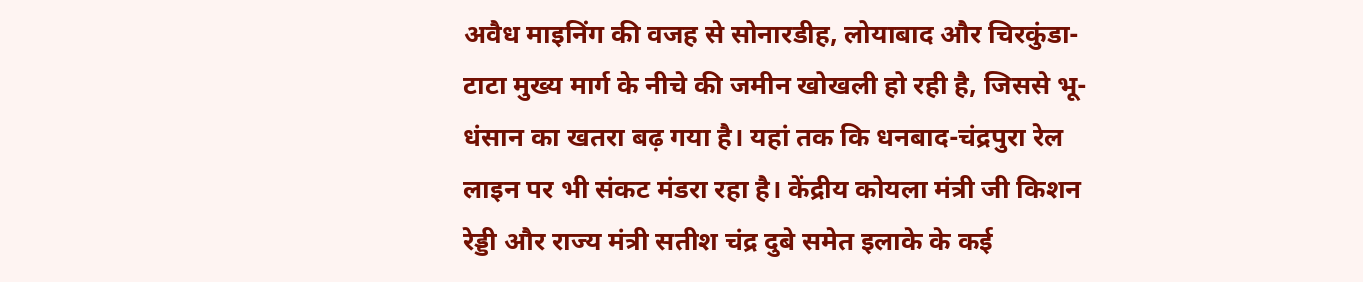अवैध माइनिंग की वजह से सोनारडीह, लोयाबाद और चिरकुंडा-टाटा मुख्य मार्ग के नीचे की जमीन खोखली हो रही है, जिससे भू-धंसान का खतरा बढ़ गया है। यहां तक कि धनबाद-चंद्रपुरा रेल लाइन पर भी संकट मंडरा रहा है। केंद्रीय कोयला मंत्री जी किशन रेड्डी और राज्य मंत्री सतीश चंद्र दुबे समेत इलाके के कई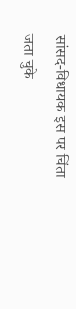सांसद-विधायक इस पर चिंता जता चुके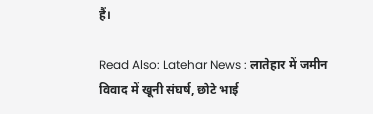हैं।

Read Also: Latehar News : लातेहार में जमीन विवाद में खूनी संघर्ष, छोटे भाई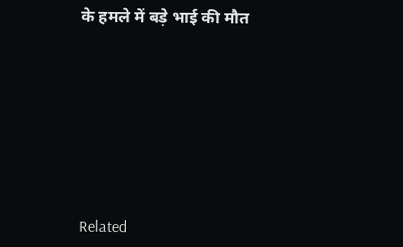के हमले में बड़े भाई की मौत









Related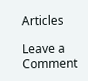Articles

Leave a Comment